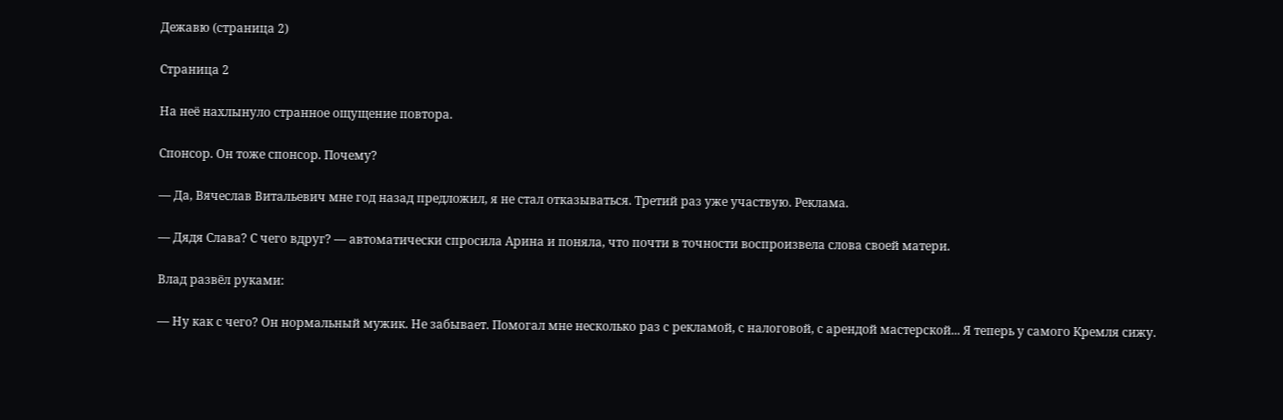Дежавю (страница 2)

Страница 2

На неё нахлынуло странное ощущение повтора.

Спонсор. Он тоже спонсор. Почему?

— Да, Вячеслав Витальевич мне год назад предложил, я не стал отказываться. Третий раз уже участвую. Реклама.

— Дядя Слава? С чего вдруг? — автоматически спросила Арина и поняла, что почти в точности воспроизвела слова своей матери.

Влад развёл руками:

— Ну как с чего? Он нормальный мужик. Не забывает. Помогал мне несколько раз с рекламой, с налоговой, с арендой мастерской... Я теперь у самого Кремля сижу.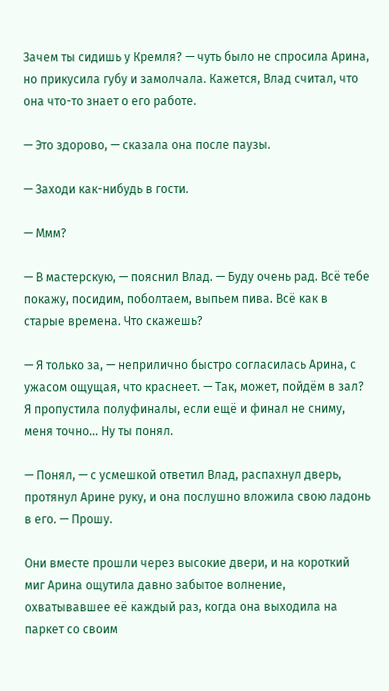Зачем ты сидишь у Кремля? — чуть было не спросила Арина, но прикусила губу и замолчала. Кажется, Влад считал, что она что-то знает о его работе.

— Это здорово, — сказала она после паузы.

— Заходи как-нибудь в гости.

— Ммм?

— В мастерскую, — пояснил Влад. — Буду очень рад. Всё тебе покажу, посидим, поболтаем, выпьем пива. Всё как в старые времена. Что скажешь?

— Я только за, — неприлично быстро согласилась Арина, с ужасом ощущая, что краснеет. — Так, может, пойдём в зал? Я пропустила полуфиналы, если ещё и финал не сниму, меня точно… Ну ты понял.

— Понял, — с усмешкой ответил Влад, распахнул дверь, протянул Арине руку, и она послушно вложила свою ладонь в его. — Прошу.

Они вместе прошли через высокие двери, и на короткий миг Арина ощутила давно забытое волнение, охватывавшее её каждый раз, когда она выходила на паркет со своим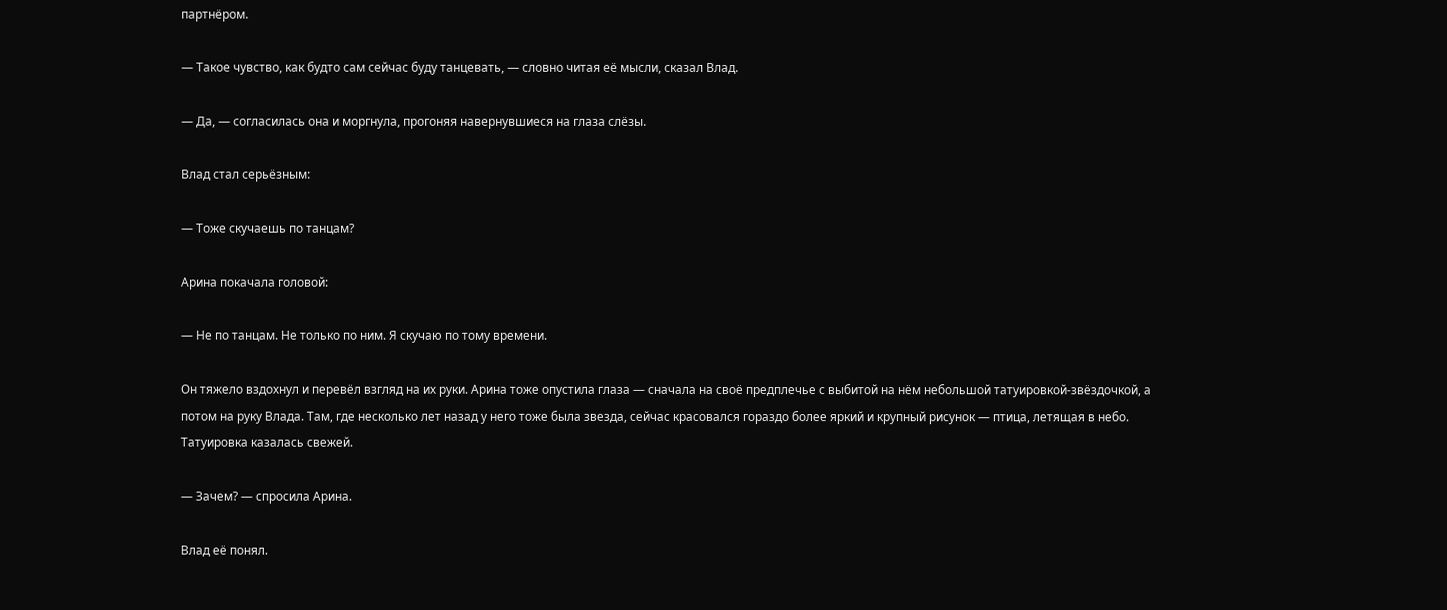партнёром.

— Такое чувство, как будто сам сейчас буду танцевать, — словно читая её мысли, сказал Влад.

— Да, — согласилась она и моргнула, прогоняя навернувшиеся на глаза слёзы.

Влад стал серьёзным:

— Тоже скучаешь по танцам?

Арина покачала головой:

— Не по танцам. Не только по ним. Я скучаю по тому времени.

Он тяжело вздохнул и перевёл взгляд на их руки. Арина тоже опустила глаза — сначала на своё предплечье с выбитой на нём небольшой татуировкой-звёздочкой, а потом на руку Влада. Там, где несколько лет назад у него тоже была звезда, сейчас красовался гораздо более яркий и крупный рисунок — птица, летящая в небо. Татуировка казалась свежей.

— Зачем? — спросила Арина.

Влад её понял.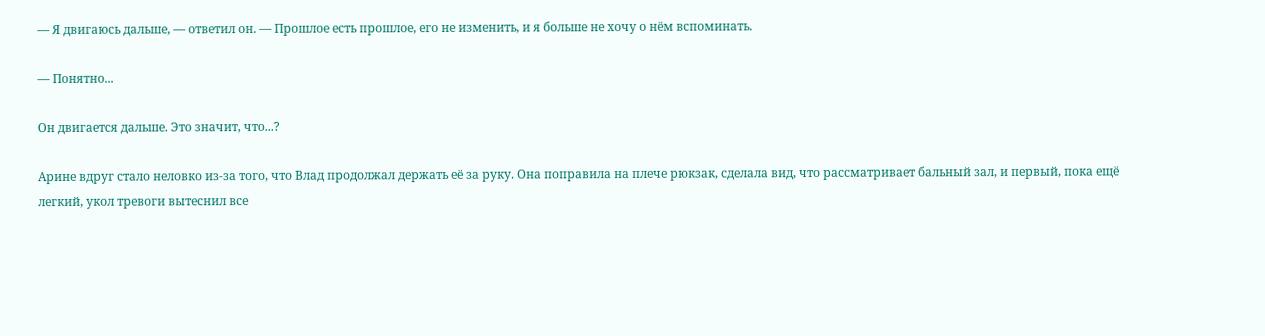— Я двигаюсь дальше, — ответил он. — Прошлое есть прошлое, его не изменить, и я больше не хочу о нём вспоминать.

— Понятно...

Он двигается дальше. Это значит, что...?

Арине вдруг стало неловко из-за того, что Влад продолжал держать её за руку. Она поправила на плече рюкзак, сделала вид, что рассматривает бальный зал, и первый, пока ещё легкий, укол тревоги вытеснил все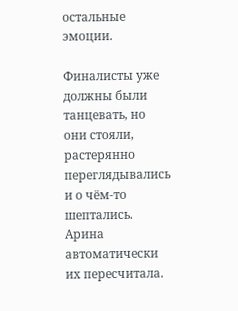остальные эмоции.

Финалисты уже должны были танцевать, но они стояли, растерянно переглядывались и о чём-то шептались. Арина автоматически их пересчитала.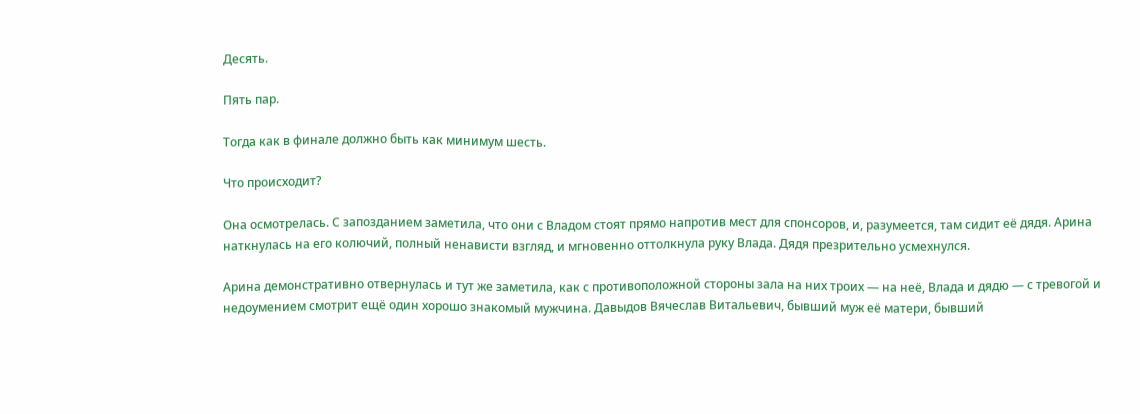Десять.

Пять пар.

Тогда как в финале должно быть как минимум шесть.

Что происходит?

Она осмотрелась. С запозданием заметила, что они с Владом стоят прямо напротив мест для спонсоров, и, разумеется, там сидит её дядя. Арина наткнулась на его колючий, полный ненависти взгляд, и мгновенно оттолкнула руку Влада. Дядя презрительно усмехнулся.

Арина демонстративно отвернулась и тут же заметила, как с противоположной стороны зала на них троих — на неё, Влада и дядю — с тревогой и недоумением смотрит ещё один хорошо знакомый мужчина. Давыдов Вячеслав Витальевич, бывший муж её матери, бывший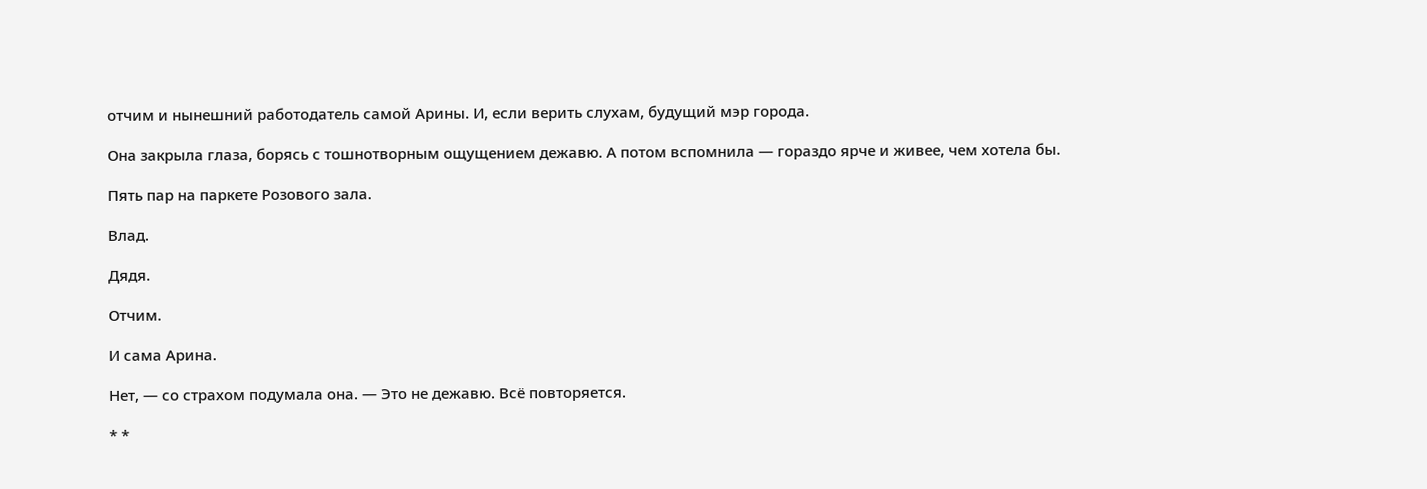отчим и нынешний работодатель самой Арины. И, если верить слухам, будущий мэр города.

Она закрыла глаза, борясь с тошнотворным ощущением дежавю. А потом вспомнила — гораздо ярче и живее, чем хотела бы.

Пять пар на паркете Розового зала.

Влад.

Дядя.

Отчим.

И сама Арина.

Нет, — со страхом подумала она. — Это не дежавю. Всё повторяется.

* *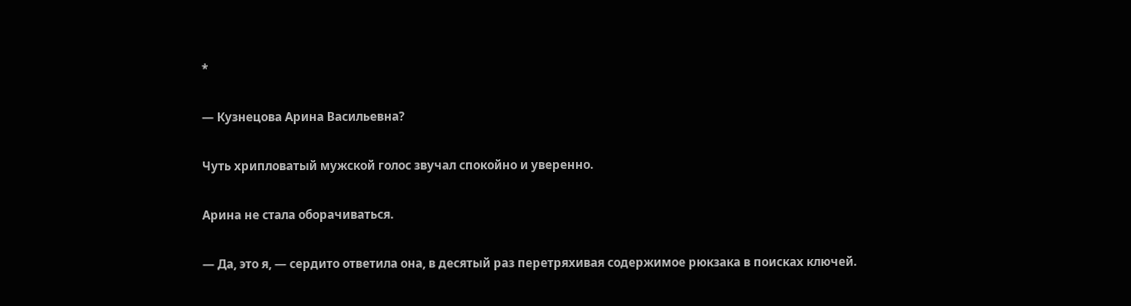*

— Кузнецова Арина Васильевна?

Чуть хрипловатый мужской голос звучал спокойно и уверенно.

Арина не стала оборачиваться.

— Да, это я, — сердито ответила она, в десятый раз перетряхивая содержимое рюкзака в поисках ключей.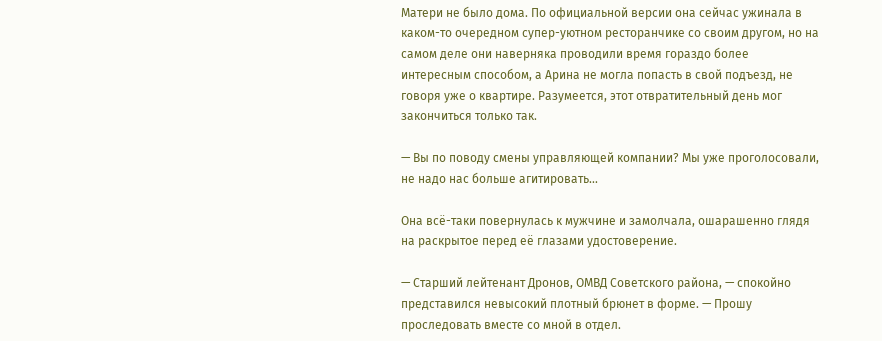Матери не было дома. По официальной версии она сейчас ужинала в каком-то очередном супер-уютном ресторанчике со своим другом, но на самом деле они наверняка проводили время гораздо более интересным способом, а Арина не могла попасть в свой подъезд, не говоря уже о квартире. Разумеется, этот отвратительный день мог закончиться только так.

— Вы по поводу смены управляющей компании? Мы уже проголосовали, не надо нас больше агитировать...

Она всё-таки повернулась к мужчине и замолчала, ошарашенно глядя на раскрытое перед её глазами удостоверение.

— Старший лейтенант Дронов, ОМВД Советского района, — спокойно представился невысокий плотный брюнет в форме. — Прошу проследовать вместе со мной в отдел.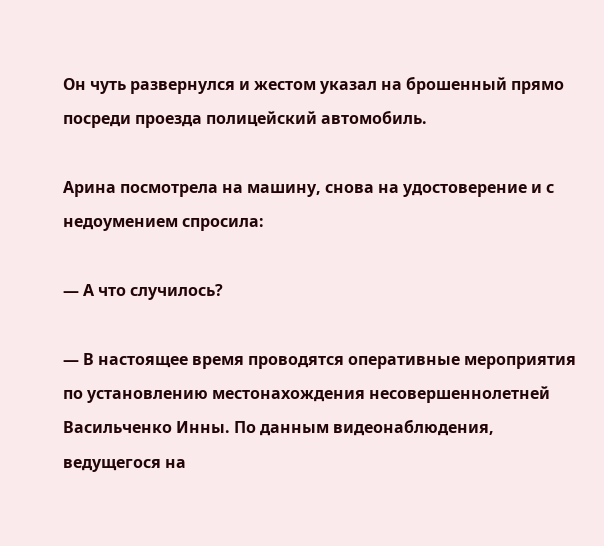Он чуть развернулся и жестом указал на брошенный прямо посреди проезда полицейский автомобиль.

Арина посмотрела на машину, снова на удостоверение и с недоумением спросила:

— А что случилось?

— В настоящее время проводятся оперативные мероприятия по установлению местонахождения несовершеннолетней Васильченко Инны. По данным видеонаблюдения, ведущегося на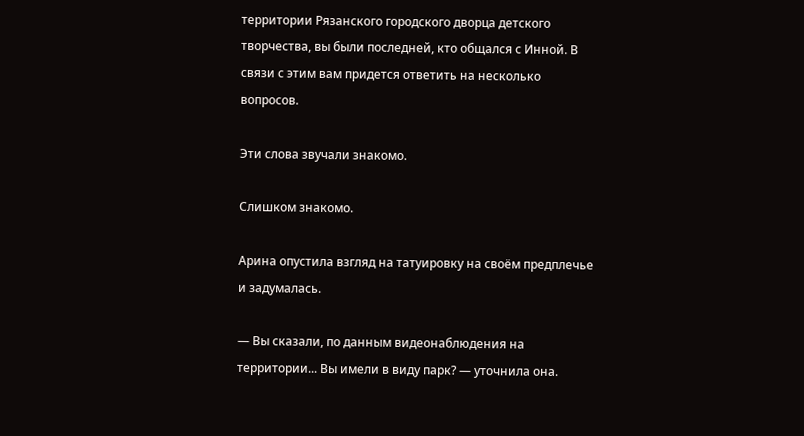территории Рязанского городского дворца детского творчества, вы были последней, кто общался с Инной. В связи с этим вам придется ответить на несколько вопросов.

Эти слова звучали знакомо.

Слишком знакомо.

Арина опустила взгляд на татуировку на своём предплечье и задумалась.

— Вы сказали, по данным видеонаблюдения на территории... Вы имели в виду парк? — уточнила она.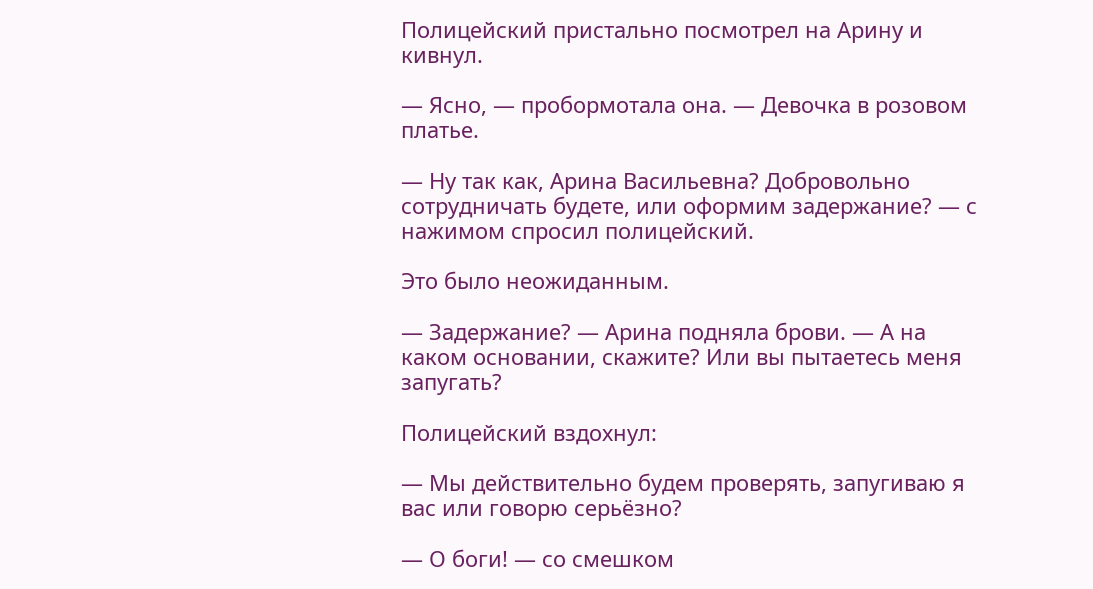Полицейский пристально посмотрел на Арину и кивнул.

— Ясно, — пробормотала она. — Девочка в розовом платье.

— Ну так как, Арина Васильевна? Добровольно сотрудничать будете, или оформим задержание? — с нажимом спросил полицейский.

Это было неожиданным.

— Задержание? — Арина подняла брови. — А на каком основании, скажите? Или вы пытаетесь меня запугать?

Полицейский вздохнул:

— Мы действительно будем проверять, запугиваю я вас или говорю серьёзно?

— О боги! — со смешком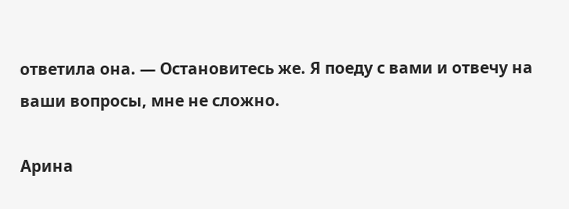ответила она. — Остановитесь же. Я поеду с вами и отвечу на ваши вопросы, мне не сложно.

Арина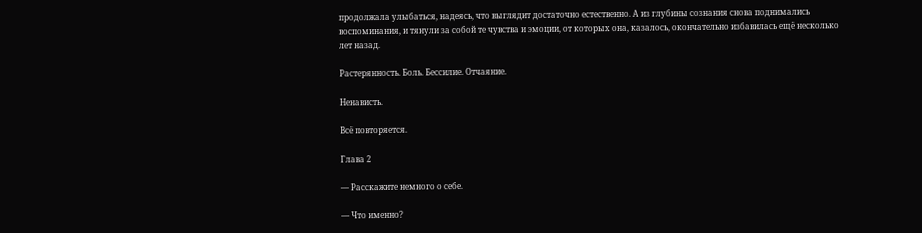продолжала улыбаться, надеясь, что выглядит достаточно естественно. А из глубины сознания снова поднимались воспоминания, и тянули за собой те чувства и эмоции, от которых она, казалось, окончательно избавилась ещё несколько лет назад.

Растерянность. Боль. Бессилие. Отчаяние.

Ненависть.

Всё повторяется.

Глава 2

— Расскажите немного о себе.

— Что именно?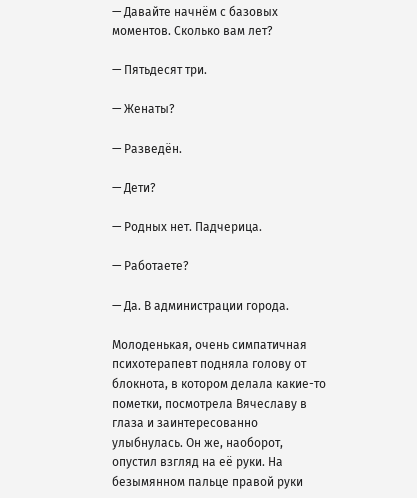— Давайте начнём с базовых моментов. Сколько вам лет?

— Пятьдесят три.

— Женаты?

— Разведён.

— Дети?

— Родных нет. Падчерица.

— Работаете?

— Да. В администрации города.

Молоденькая, очень симпатичная психотерапевт подняла голову от блокнота, в котором делала какие-то пометки, посмотрела Вячеславу в глаза и заинтересованно улыбнулась. Он же, наоборот, опустил взгляд на её руки. На безымянном пальце правой руки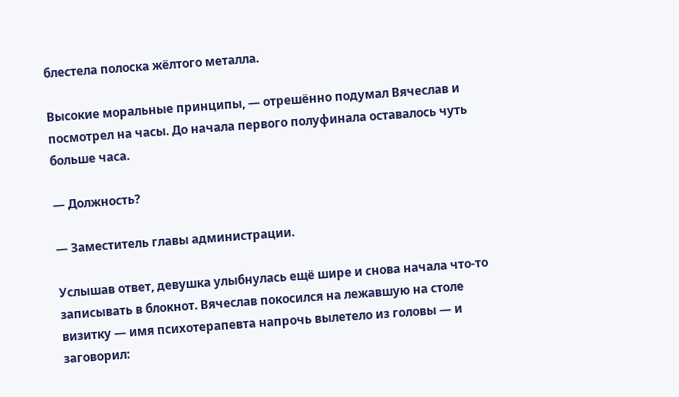блестела полоска жёлтого металла.

Высокие моральные принципы, — отрешённо подумал Вячеслав и посмотрел на часы. До начала первого полуфинала оставалось чуть больше часа.

— Должность?

— Заместитель главы администрации.

Услышав ответ, девушка улыбнулась ещё шире и снова начала что-то записывать в блокнот. Вячеслав покосился на лежавшую на столе визитку — имя психотерапевта напрочь вылетело из головы — и заговорил: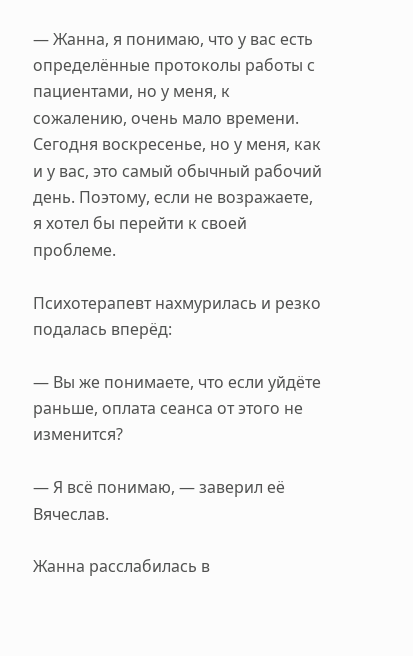— Жанна, я понимаю, что у вас есть определённые протоколы работы с пациентами, но у меня, к сожалению, очень мало времени. Сегодня воскресенье, но у меня, как и у вас, это самый обычный рабочий день. Поэтому, если не возражаете, я хотел бы перейти к своей проблеме.

Психотерапевт нахмурилась и резко подалась вперёд:

— Вы же понимаете, что если уйдёте раньше, оплата сеанса от этого не изменится?

— Я всё понимаю, — заверил её Вячеслав.

Жанна расслабилась в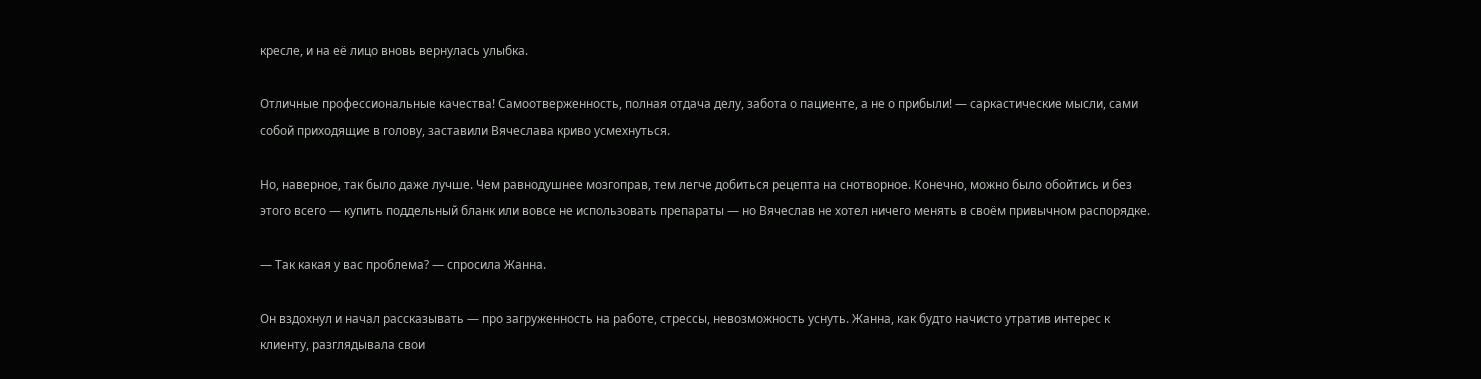кресле, и на её лицо вновь вернулась улыбка.

Отличные профессиональные качества! Самоотверженность, полная отдача делу, забота о пациенте, а не о прибыли! — саркастические мысли, сами собой приходящие в голову, заставили Вячеслава криво усмехнуться.

Но, наверное, так было даже лучше. Чем равнодушнее мозгоправ, тем легче добиться рецепта на снотворное. Конечно, можно было обойтись и без этого всего — купить поддельный бланк или вовсе не использовать препараты — но Вячеслав не хотел ничего менять в своём привычном распорядке.

— Так какая у вас проблема? — спросила Жанна.

Он вздохнул и начал рассказывать — про загруженность на работе, стрессы, невозможность уснуть. Жанна, как будто начисто утратив интерес к клиенту, разглядывала свои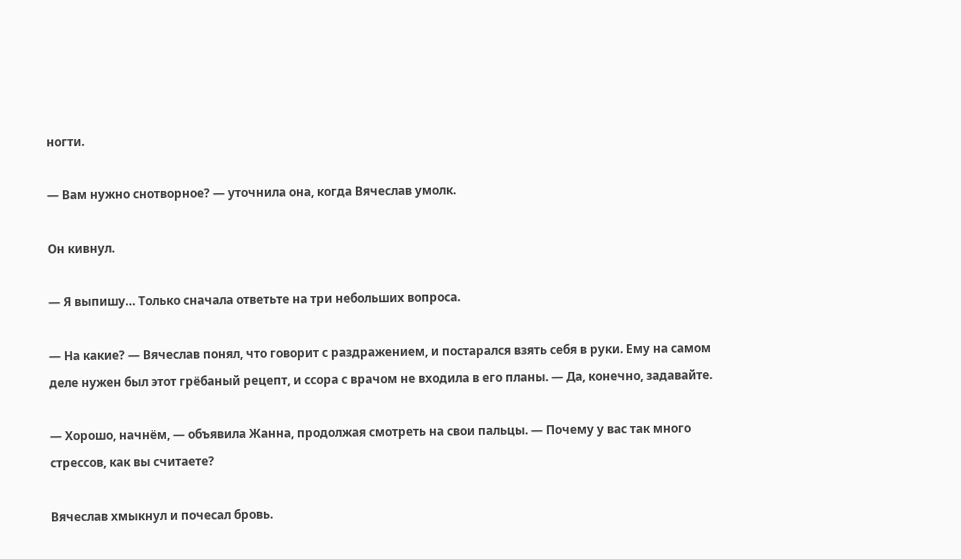ногти.

— Вам нужно снотворное? — уточнила она, когда Вячеслав умолк.

Он кивнул.

— Я выпишу… Только сначала ответьте на три небольших вопроса.

— На какие? — Вячеслав понял, что говорит с раздражением, и постарался взять себя в руки. Ему на самом деле нужен был этот грёбаный рецепт, и ссора с врачом не входила в его планы. — Да, конечно, задавайте.

— Хорошо, начнём, — объявила Жанна, продолжая смотреть на свои пальцы. — Почему у вас так много стрессов, как вы считаете?

Вячеслав хмыкнул и почесал бровь.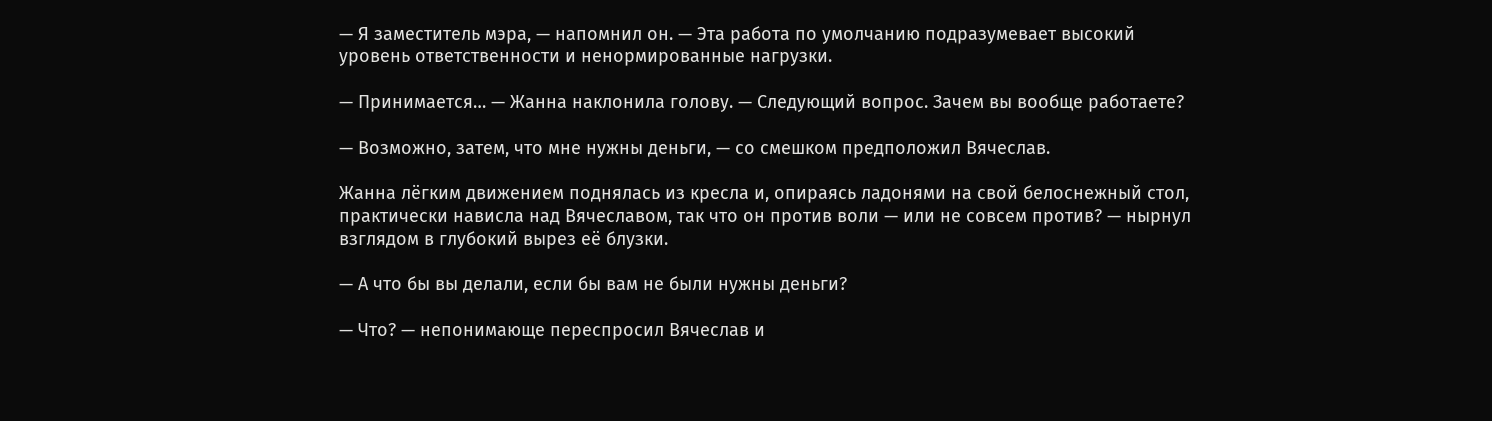— Я заместитель мэра, — напомнил он. — Эта работа по умолчанию подразумевает высокий уровень ответственности и ненормированные нагрузки.

— Принимается… — Жанна наклонила голову. — Следующий вопрос. Зачем вы вообще работаете?

— Возможно, затем, что мне нужны деньги, — со смешком предположил Вячеслав.

Жанна лёгким движением поднялась из кресла и, опираясь ладонями на свой белоснежный стол, практически нависла над Вячеславом, так что он против воли — или не совсем против? — нырнул взглядом в глубокий вырез её блузки.

— А что бы вы делали, если бы вам не были нужны деньги?

— Что? — непонимающе переспросил Вячеслав и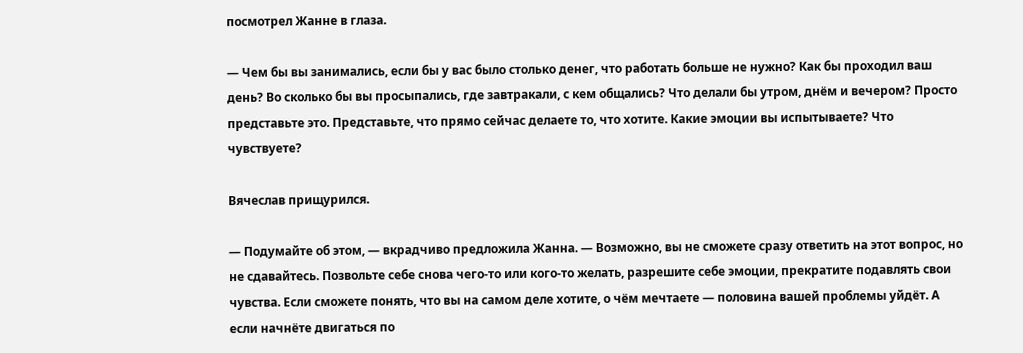посмотрел Жанне в глаза.

— Чем бы вы занимались, если бы у вас было столько денег, что работать больше не нужно? Как бы проходил ваш день? Во сколько бы вы просыпались, где завтракали, с кем общались? Что делали бы утром, днём и вечером? Просто представьте это. Представьте, что прямо сейчас делаете то, что хотите. Какие эмоции вы испытываете? Что чувствуете?

Вячеслав прищурился.

— Подумайте об этом, — вкрадчиво предложила Жанна. — Возможно, вы не сможете сразу ответить на этот вопрос, но не сдавайтесь. Позвольте себе снова чего-то или кого-то желать, разрешите себе эмоции, прекратите подавлять свои чувства. Если сможете понять, что вы на самом деле хотите, о чём мечтаете — половина вашей проблемы уйдёт. А если начнёте двигаться по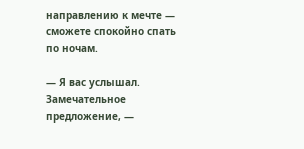направлению к мечте — сможете спокойно спать по ночам.

— Я вас услышал. Замечательное предложение, —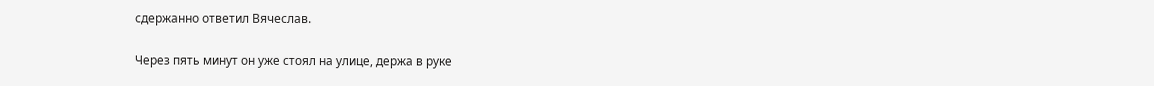сдержанно ответил Вячеслав.

Через пять минут он уже стоял на улице, держа в руке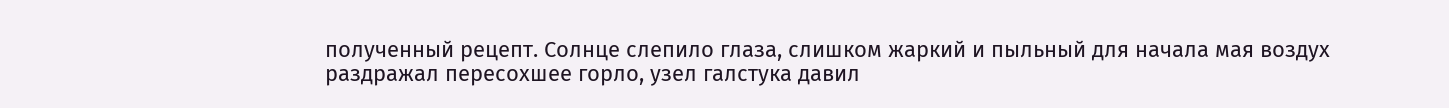полученный рецепт. Солнце слепило глаза, слишком жаркий и пыльный для начала мая воздух раздражал пересохшее горло, узел галстука давил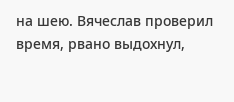на шею. Вячеслав проверил время, рвано выдохнул,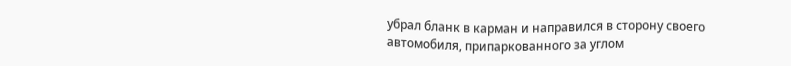убрал бланк в карман и направился в сторону своего автомобиля, припаркованного за углом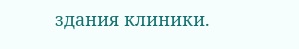здания клиники.